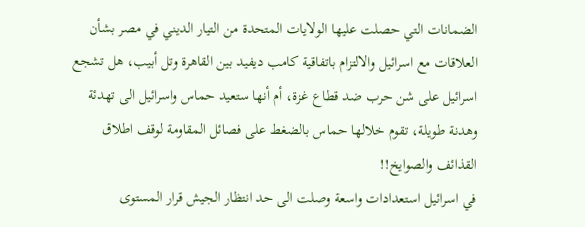الضمانات التي حصلت عليها الولايات المتحدة من التيار الديني في مصر بشأن العلاقات مع اسرائيل والالتزام باتفاقية كامب ديفيد بين القاهرة وتل أبيب، هل تشجع اسرائيل على شن حرب ضد قطاع غزة، أم أنها ستعيد حماس واسرائيل الى تهدئة وهدنة طويلة، تقوم خلالها حماس بالضغط على فصائل المقاومة لوقف اطلاق القذائف والصوايخ!!
في اسرائيل استعدادات واسعة وصلت الى حد انتظار الجيش قرار المستوى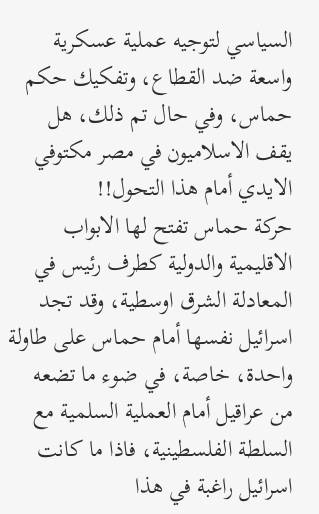السياسي لتوجيه عملية عسكرية واسعة ضد القطاع، وتفكيك حكم حماس، وفي حال تم ذلك، هل يقف الاسلاميون في مصر مكتوفي الايدي أمام هذا التحول!!
حركة حماس تفتح لها الابواب الاقليمية والدولية كطرف رئيس في المعادلة الشرق اوسطية، وقد تجد اسرائيل نفسها أمام حماس على طاولة واحدة، خاصة، في ضوء ما تضعه من عراقيل أمام العملية السلمية مع السلطة الفلسطينية، فاذا ما كانت اسرائيل راغبة في هذا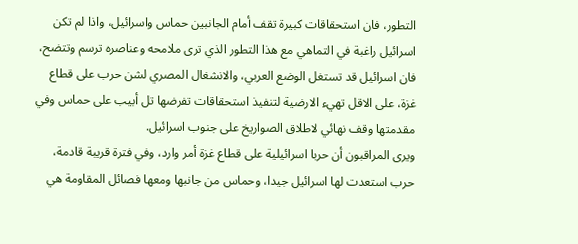التطور، فان استحقاقات كبيرة تقف أمام الجانبين حماس واسرائيل، واذا لم تكن اسرائيل راغبة في التماهي مع هذا التطور الذي ترى ملامحه وعناصره ترسم وتتضح، فان اسرائيل قد تستغل الوضع العربي، والانشغال المصري لشن حرب على قطاع غزة، على الاقل تهيء الارضية لتنفيذ استحقاقات تفرضها تل أبيب على حماس وفي مقدمتها وقف نهائي لاطلاق الصواريخ على جنوب اسرائيل.
ويرى المراقبون أن حربا اسرائيلية على قطاع غزة أمر وارد، وفي فترة قريبة قادمة، حرب استعدت لها اسرائيل جيدا، وحماس من جانبها ومعها فصائل المقاومة هي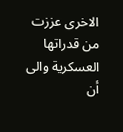الاخرى عززت من قدراتها العسكرية والى أن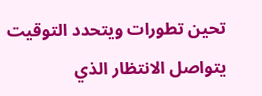تحين تطورات ويتحدد التوقيت يتواصل الانتظار الذي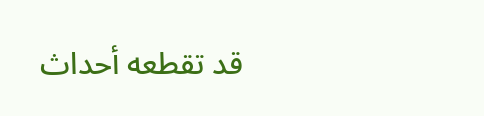قد تقطعه أحداث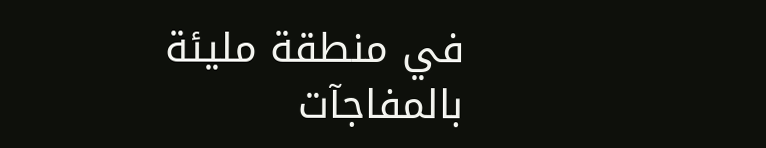في منطقة مليئة بالمفاجآت